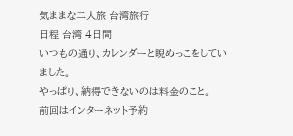気ままな二人旅 台湾旅行
日程 台湾 4日間
いつもの通り、カレンダーと睨めっこをしていました。
やっぱり、納得できないのは料金のこと。
前回はインターネット予約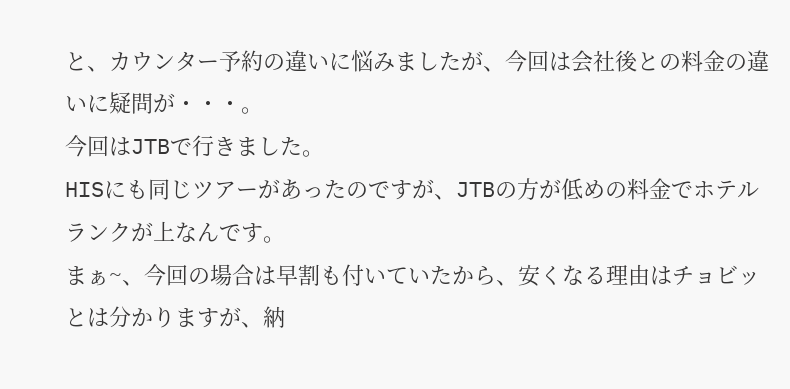と、カウンター予約の違いに悩みましたが、今回は会社後との料金の違いに疑問が・・・。
今回はJTBで行きました。
HISにも同じツアーがあったのですが、JTBの方が低めの料金でホテルランクが上なんです。
まぁ~、今回の場合は早割も付いていたから、安くなる理由はチョビッとは分かりますが、納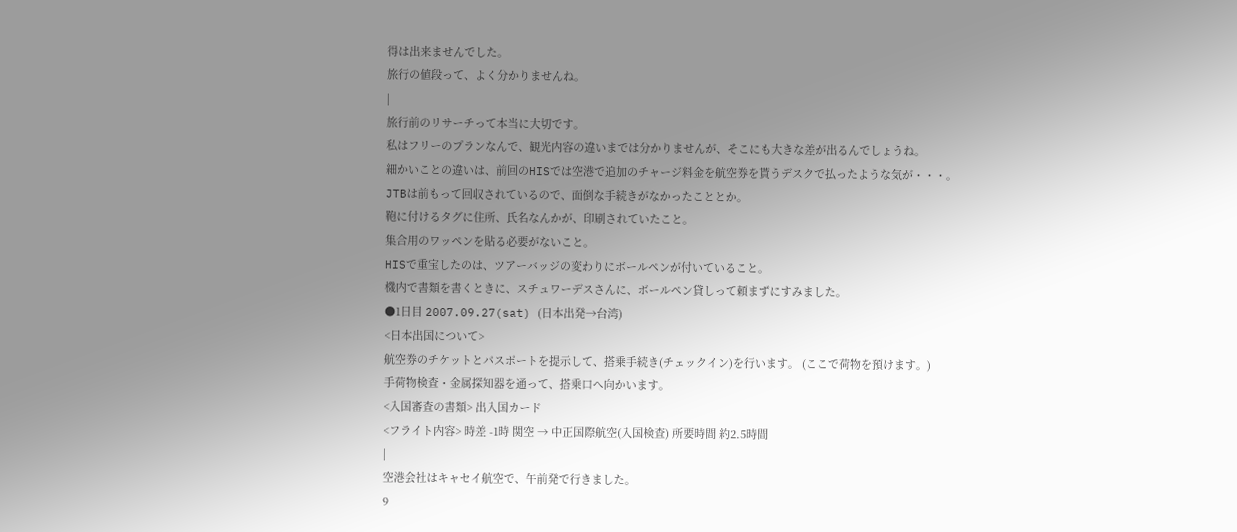得は出来ませんでした。
旅行の値段って、よく分かりませんね。
|
旅行前のリサーチって本当に大切です。
私はフリーのプランなんで、観光内容の違いまでは分かりませんが、そこにも大きな差が出るんでしょうね。
細かいことの違いは、前回のHISでは空港で追加のチャージ料金を航空券を貰うデスクで払ったような気が・・・。
JTBは前もって回収されているので、面倒な手続きがなかったこととか。
鞄に付けるタグに住所、氏名なんかが、印刷されていたこと。
集合用のワッペンを貼る必要がないこと。
HISで重宝したのは、ツアーバッジの変わりにボールペンが付いていること。
機内で書類を書くときに、スチュワーデスさんに、ボールペン貸しって頼まずにすみました。
●1日目 2007.09.27(sat) (日本出発→台湾)
<日本出国について>
航空券のチケットとパスポートを提示して、搭乗手続き(チェックイン)を行います。 (ここで荷物を預けます。)
手荷物検査・金属探知器を通って、搭乗口へ向かいます。
<入国審査の書類> 出入国カード
<フライト内容> 時差 -1時 関空 → 中正国際航空(入国検査) 所要時間 約2.5時間
|
空港会社はキャセイ航空で、午前発で行きました。
9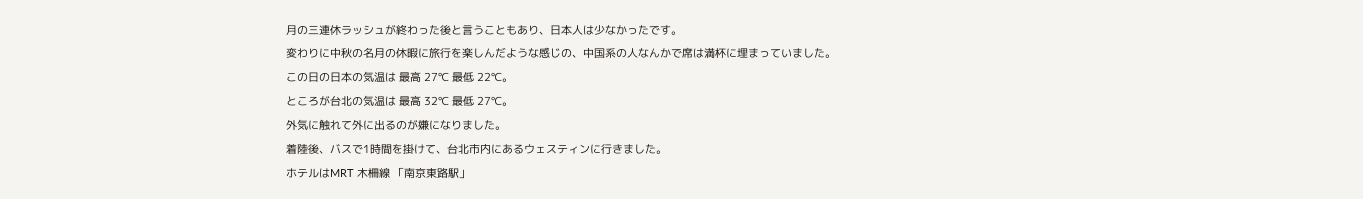月の三連休ラッシュが終わった後と言うこともあり、日本人は少なかったです。
変わりに中秋の名月の休暇に旅行を楽しんだような感じの、中国系の人なんかで席は満杯に埋まっていました。
この日の日本の気温は 最高 27℃ 最低 22℃。
ところが台北の気温は 最高 32℃ 最低 27℃。
外気に触れて外に出るのが嫌になりました。
着陸後、バスで1時間を掛けて、台北市内にあるウェスティンに行きました。
ホテルはMRT 木柵線 「南京東路駅」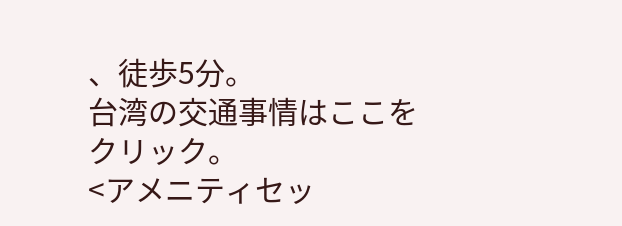、徒歩5分。
台湾の交通事情はここをクリック。
<アメニティセッ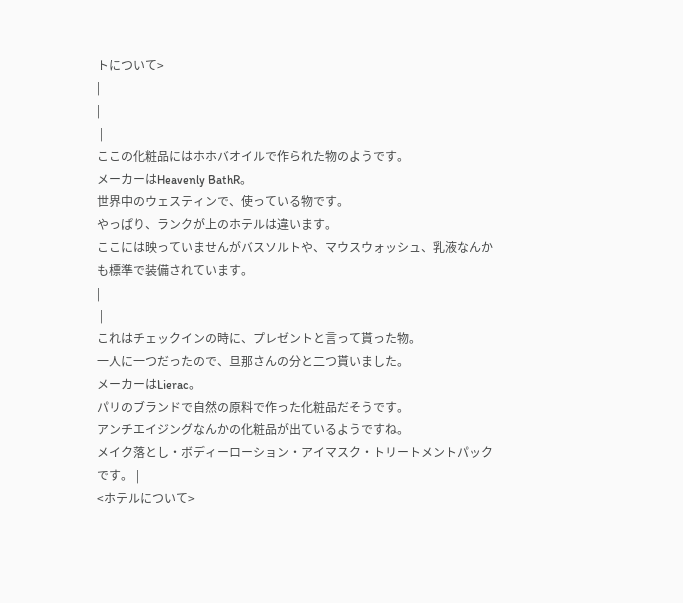トについて>
|
|
 |
ここの化粧品にはホホバオイルで作られた物のようです。
メーカーはHeavenly BathR。
世界中のウェスティンで、使っている物です。
やっぱり、ランクが上のホテルは違います。
ここには映っていませんがバスソルトや、マウスウォッシュ、乳液なんかも標準で装備されています。
|
 |
これはチェックインの時に、プレゼントと言って貰った物。
一人に一つだったので、旦那さんの分と二つ貰いました。
メーカーはLierac。
パリのブランドで自然の原料で作った化粧品だそうです。
アンチエイジングなんかの化粧品が出ているようですね。
メイク落とし・ボディーローション・アイマスク・トリートメントパックです。 |
<ホテルについて>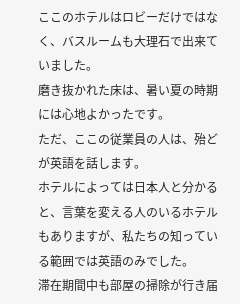ここのホテルはロビーだけではなく、バスルームも大理石で出来ていました。
磨き抜かれた床は、暑い夏の時期には心地よかったです。
ただ、ここの従業員の人は、殆どが英語を話します。
ホテルによっては日本人と分かると、言葉を変える人のいるホテルもありますが、私たちの知っている範囲では英語のみでした。
滞在期間中も部屋の掃除が行き届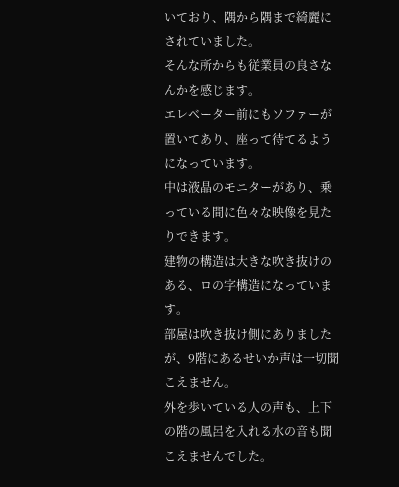いており、隅から隅まで綺麗にされていました。
そんな所からも従業員の良さなんかを感じます。
エレベーター前にもソファーが置いてあり、座って待てるようになっています。
中は液晶のモニターがあり、乗っている間に色々な映像を見たりできます。
建物の構造は大きな吹き抜けのある、ロの字構造になっています。
部屋は吹き抜け側にありましたが、9階にあるせいか声は一切聞こえません。
外を歩いている人の声も、上下の階の風呂を入れる水の音も聞こえませんでした。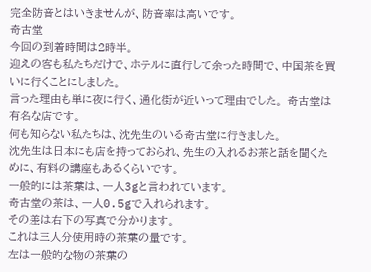完全防音とはいきませんが、防音率は高いです。
奇古堂
今回の到着時間は2時半。
迎えの客も私たちだけで、ホテルに直行して余った時間で、中国茶を買いに行くことにしました。
言った理由も単に夜に行く、通化街が近いって理由でした。 奇古堂は有名な店です。
何も知らない私たちは、沈先生のいる奇古堂に行きました。
沈先生は日本にも店を持っておられ、先生の入れるお茶と話を聞くために、有料の講座もあるくらいです。
一般的には茶葉は、一人3gと言われています。
奇古堂の茶は、一人0.5gで入れられます。
その差は右下の写真で分かります。
これは三人分使用時の茶葉の量です。
左は一般的な物の茶葉の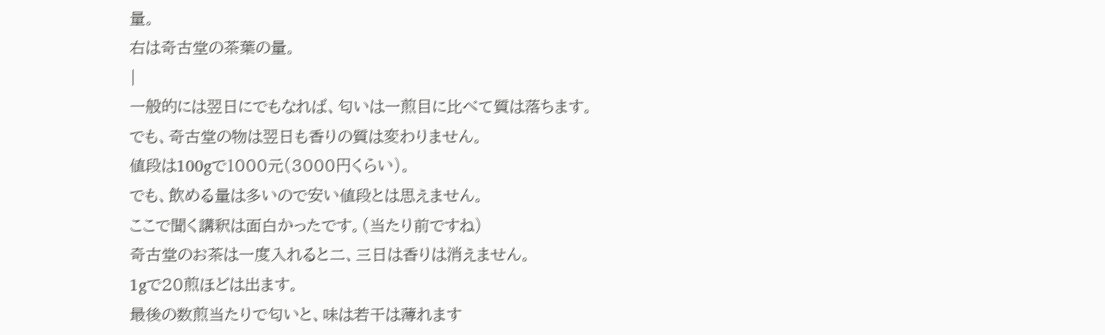量。
右は奇古堂の茶葉の量。
|
一般的には翌日にでもなれば、匂いは一煎目に比べて質は落ちます。
でも、奇古堂の物は翌日も香りの質は変わりません。
値段は100gで1000元(3000円くらい)。
でも、飲める量は多いので安い値段とは思えません。
ここで聞く講釈は面白かったです。(当たり前ですね)
奇古堂のお茶は一度入れると二、三日は香りは消えません。
1gで20煎ほどは出ます。
最後の数煎当たりで匂いと、味は若干は薄れます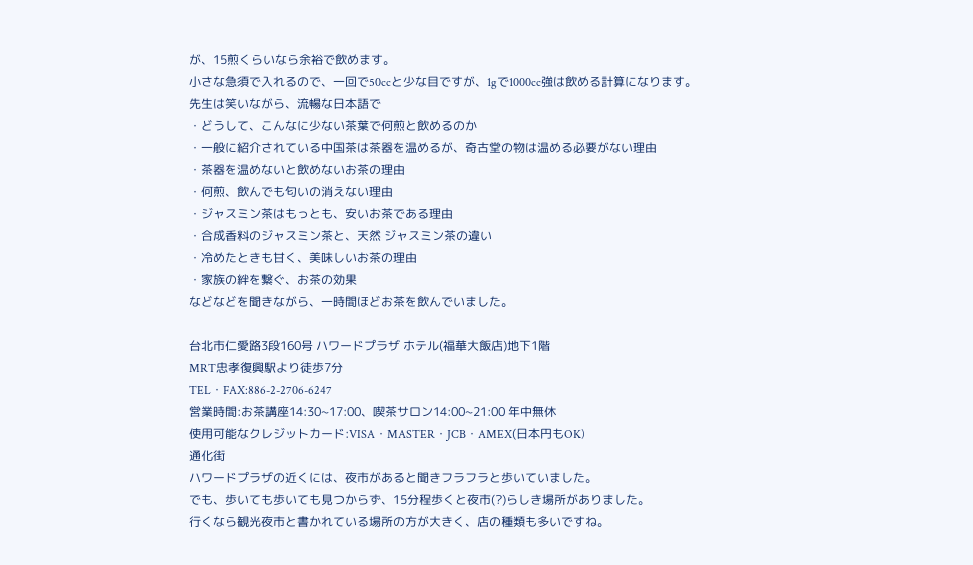が、15煎くらいなら余裕で飲めます。
小さな急須で入れるので、一回で50ccと少な目ですが、1gで1000cc強は飲める計算になります。
先生は笑いながら、流暢な日本語で
・どうして、こんなに少ない茶葉で何煎と飲めるのか
・一般に紹介されている中国茶は茶器を温めるが、奇古堂の物は温める必要がない理由
・茶器を温めないと飲めないお茶の理由
・何煎、飲んでも匂いの消えない理由
・ジャスミン茶はもっとも、安いお茶である理由
・合成香料のジャスミン茶と、天然 ジャスミン茶の違い
・冷めたときも甘く、美味しいお茶の理由
・家族の絆を繋ぐ、お茶の効果
などなどを聞きながら、一時間ほどお茶を飲んでいました。

台北市仁愛路3段160号 ハワードプラザ ホテル(福華大飯店)地下1階
MRT忠孝復興駅より徒歩7分
TEL・FAX:886-2-2706-6247
営業時間:お茶講座14:30~17:00、喫茶サロン14:00~21:00 年中無休
使用可能なクレジットカード:VISA・MASTER・JCB・AMEX(日本円もOK)
通化街
ハワードプラザの近くには、夜市があると聞きフラフラと歩いていました。
でも、歩いても歩いても見つからず、15分程歩くと夜市(?)らしき場所がありました。
行くなら観光夜市と書かれている場所の方が大きく、店の種類も多いですね。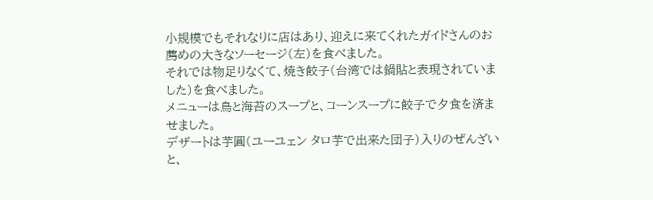小規模でもそれなりに店はあり、迎えに来てくれたガイドさんのお薦めの大きなソーセージ(左)を食べました。
それでは物足りなくて、焼き餃子(台湾では鍋貼と表現されていました)を食べました。
メニューは鳥と海苔のスープと、コーンスープに餃子で夕食を済ませました。
デザートは芋圓(ユーユェン タロ芋で出来た団子)入りのぜんざいと、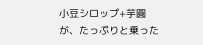小豆シロップ+芋圓が、たっぷりと乗った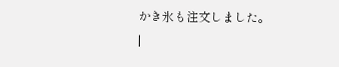かき氷も注文しました。
|